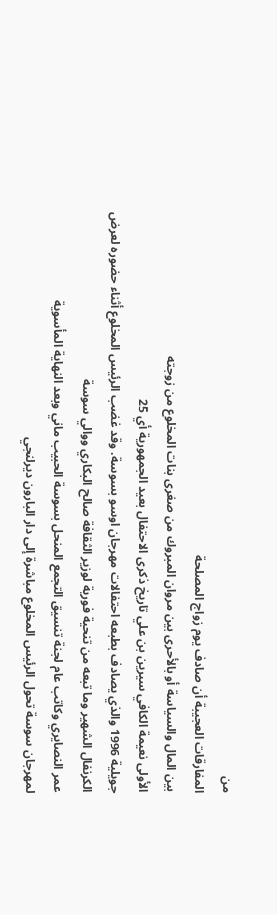من
المفارقات العجيبة أن صادف يوم زواج المصلحة
بين المال والسياسة أو بالأحرى بين مروان المبروك من صغرى بنات المخلوع من زوجته
الأولى نعيمة الكافي سيرين بن علي تاريخ ذكرى الاحتفال بعيد الجمهورية أي 25
جويلية 1996 والذي يصادف بطبعه احتفالات مهرجان اوسو بسوسة. وقد غضب الرئيس المخلوع أثناء حضوره لعرض
الكرنفال الشهير وما تبعه من تنحية فورية لوزير الثقافة صالح البكاري ووالي سوسة
عمر النصايري وكاتب عام لجنة تنسيق التجمع المنحل بسوسة الحبيب ماني وبعد النهاية المأسوية
لمهرجان سوسة تحول الرئيس المخلوع مباشرة إلى دار البارون ديرلنجي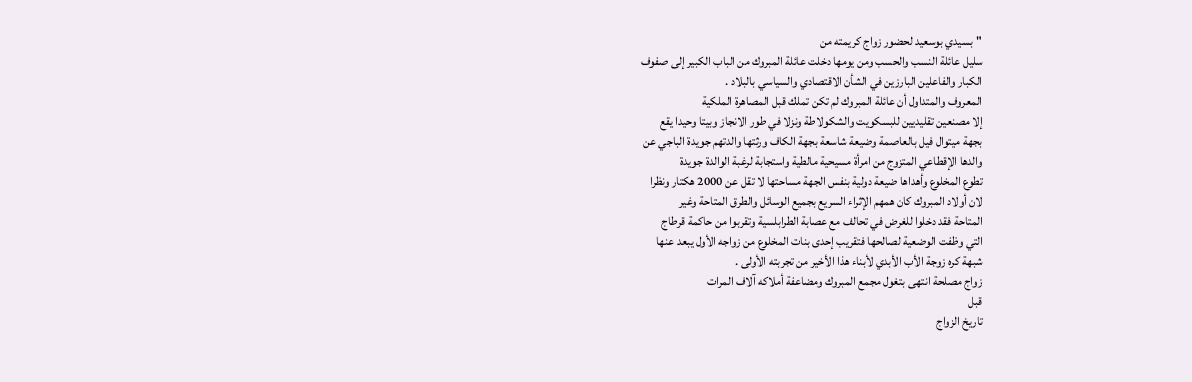"بسيدي بوسعيد لحضور زواج كريمته من
سليل عائلة النسب والحسب ومن يومها دخلت عائلة المبروك من الباب الكبير إلى صفوف
الكبار والفاعلين البارزين في الشأن الاقتصادي والسياسي بالبلاد .
المعروف والمتداول أن عائلة المبروك لم تكن تملك قبل المصاهرة الملكية
إلا مصنعين تقليديين للبسكويت والشكولاطة ونزلا في طور الانجاز وبيتا وحيدا يقع
بجهة ميتوال فيل بالعاصمة وضيعة شاسعة بجهة الكاف ورثتها والدتهم جويدة الباجي عن
والدها الإقطاعي المتزوج من امرأة مسيحية مالطية واستجابة لرغبة الوالدة جويدة
تطوع المخلوع وأهداها ضيعة دولية بنفس الجهة مساحتها لا تقل عن 2000 هكتار ونظرا
لان أولاد المبروك كان همهم الإثراء السريع بجميع الوسائل والطرق المتاحة وغير
المتاحة فقد دخلوا للغرض في تحالف مع عصابة الطرابلسية وتقربوا من حاكمة قرطاج
التي وظفت الوضعية لصالحها فتقريب إحدى بنات المخلوع من زواجه الأول يبعد عنها
شبهة كره زوجة الأب الأبدي لأبناء هذا الأخير من تجربته الأولى .
زواج مصلحة انتهى بتغول مجمع المبروك ومضاعفة أملاكه آلاف المرات
قبل
تاريخ الزواج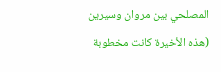المصلحي بين مروان وسيرين (هذه الأخيرة كانت مخطوبة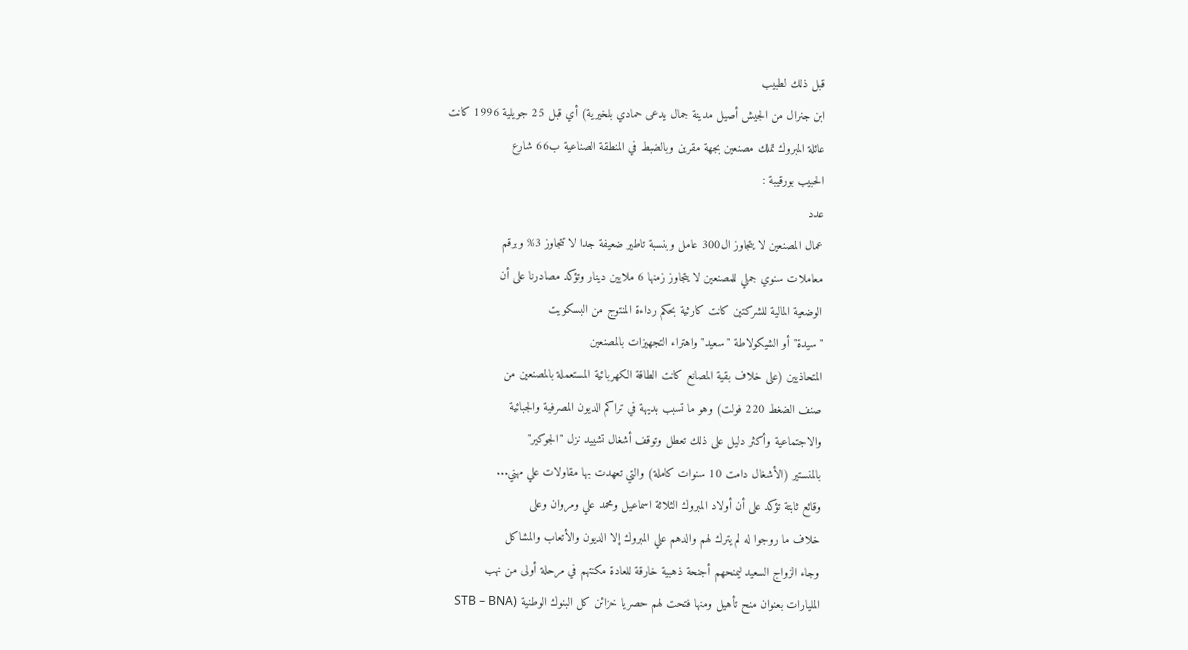قبل ذلك لطبيب
ابن جنرال من الجيش أصيل مدينة جمال يدعى حمادي بلخيرية) أي قبل 25 جويلية 1996 كانت
عائلة المبروك تملك مصنعين بجهة مقرين وبالضبط في المنطقة الصناعية ب66 شارع
الحبيب بورقيبة :
عدد
عمال المصنعين لا يتجاوز ال300 عامل وبنسبة تاطير ضعيفة جدا لا تتجاوز 3% وبرقم
معاملات سنوي جملي للمصنعين لا يتجاوز زمنها 6 ملايين دينار وتؤكد مصادرنا على أن
الوضعية المالية للشركتين كانت كارثية بحكم رداءة المنتوج من البسكويت
"سيدة" أو الشيكولاطة "سعيد" واهتراء التجهيزات بالمصنعين
المتحاذيين (على خلاف بقية المصانع كانت الطاقة الكهربائية المستعملة بالمصنعين من
صنف الضغط 220 فولت) وهو ما تسبب بديهة في تراكم الديون المصرفية والجبائية
والاجتماعية وأكثر دليل على ذلك تعطل وتوقف أشغال تشييد نزل "الجوكير"
بالمنستير (الأشغال دامت 10 سنوات كاملة) والتي تعهدت بها مقاولات علي مهني...
وقائع ثابتة تؤكد على أن أولاد المبروك الثلاثة اسماعيل ومحمد علي ومروان وعلى
خلاف ما روجوا له لم يترك لهم والدهم علي المبروك إلا الديون والأتعاب والمشاكل
وجاء الزواج السعيد ليمنحهم أجنحة ذهبية خارقة للعادة مكنتهم في مرحلة أولى من نهب
المليارات بعنوان منح تأهيل ومنها فتحت لهم حصريا خزائن كل البنوك الوطنية (STB – BNA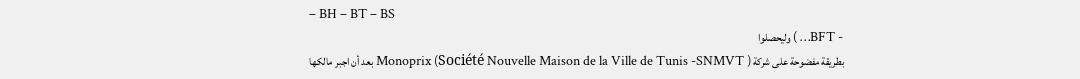– BH – BT – BS
- BFT… ) وليحصلوا
بطريقة مفضوحة على شركة Monoprix (Société Nouvelle Maison de la Ville de Tunis -SNMVT ) بعد أن اجبر مالكها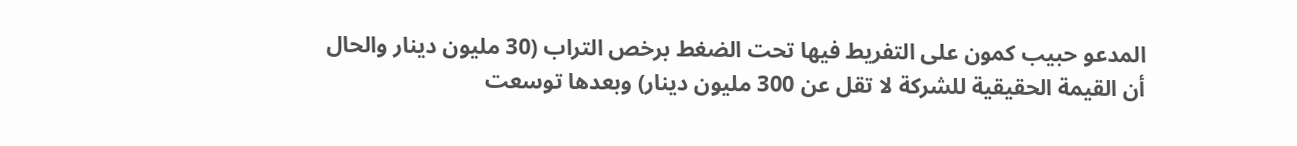المدعو حبيب كمون على التفريط فيها تحت الضغط برخص التراب (30 مليون دينار والحال
أن القيمة الحقيقية للشركة لا تقل عن 300 مليون دينار) وبعدها توسعت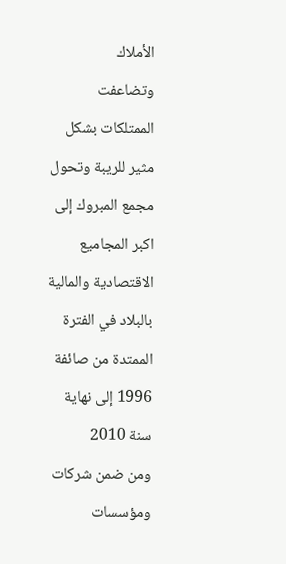الأملاك
وتضاعفت الممتلكات بشكل مثير للريبة وتحول مجمع المبروك إلى اكبر المجاميع
الاقتصادية والمالية بالبلاد في الفترة الممتدة من صائفة 1996 إلى نهاية سنة 2010
ومن ضمن شركات ومؤسسات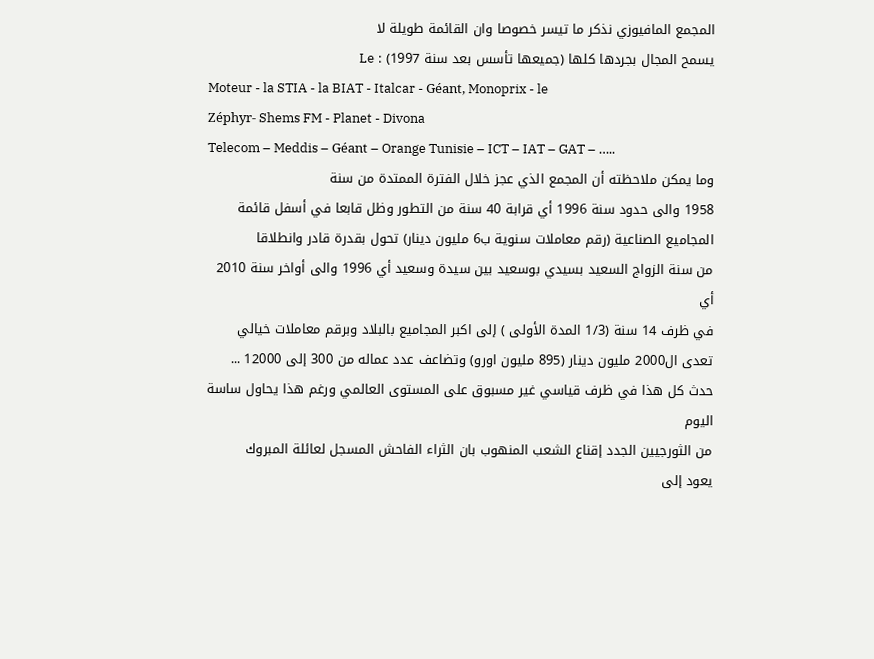المجمع المافيوزي نذكر ما تيسر خصوصا وان القائمة طويلة لا
يسمح المجال بجردها كلها (جميعها تأسس بعد سنة 1997) : Le
Moteur - la STIA - la BIAT - Italcar - Géant, Monoprix - le
Zéphyr- Shems FM - Planet - Divona
Telecom – Meddis – Géant – Orange Tunisie – ICT – IAT – GAT – …..
وما يمكن ملاحظته أن المجمع الذي عجز خلال الفترة الممتدة من سنة
1958 والى حدود سنة 1996 أي قرابة 40 سنة من التطور وظل قابعا في أسفل قائمة
المجاميع الصناعية (رقم معاملات سنوية ب6 مليون دينار) تحول بقدرة قادر وانطلاقا
من سنة الزواج السعيد بسيدي بوسعيد بين سيدة وسعيد أي 1996 والى أواخر سنة 2010 أي
في ظرف 14 سنة (1/3 المدة الأولى ) إلى اكبر المجاميع بالبلاد وبرقم معاملات خيالي
تعدى ال2000 مليون دينار (895 مليون اورو) وتضاعف عدد عماله من 300 إلى 12000 ...
حدث كل هذا في ظرف قياسي غير مسبوق على المستوى العالمي ورغم هذا يحاول ساسة اليوم
من الثورجيين الجدد إقناع الشعب المنهوب بان الثراء الفاحش المسجل لعائلة المبروك
يعود إلى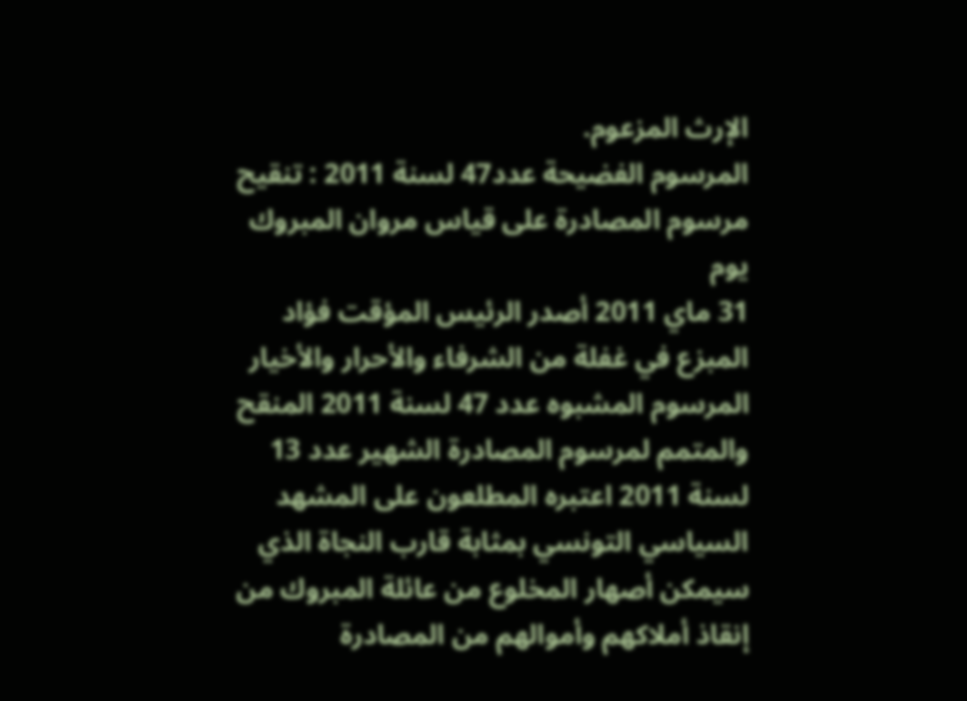الإرث المزعوم.
المرسوم الفضيحة عدد47 لسنة 2011 : تنقيح
مرسوم المصادرة على قياس مروان المبروك
يوم
31 ماي 2011 أصدر الرئيس المؤقت فؤاد المبزع في غفلة من الشرفاء والأحرار والأخيار
المرسوم المشبوه عدد 47 لسنة 2011 المنقح والمتمم لمرسوم المصادرة الشهير عدد 13
لسنة 2011 اعتبره المطلعون على المشهد السياسي التونسي بمثابة قارب النجاة الذي
سيمكن أصهار المخلوع من عائلة المبروك من إنقاذ أملاكهم وأموالهم من المصادرة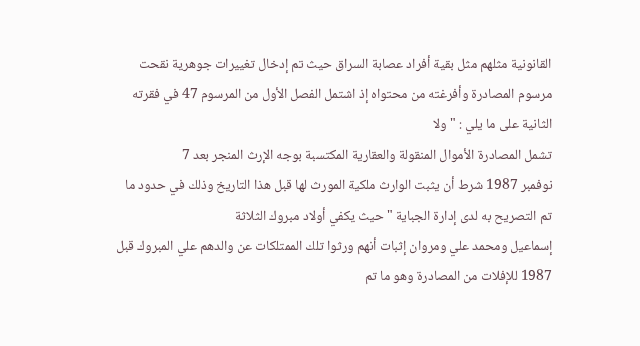القانونية مثلهم مثل بقية أفراد عصابة السراق حيث تم إدخال تغييرات جوهرية نقحت
مرسوم المصادرة وأفرغته من محتواه إذ اشتمل الفصل الأول من المرسوم 47 في فقرته
الثانية على ما يلي : "ولا
تشمل المصادرة الأموال المنقولة والعقارية المكتسبة بوجه الإرث المنجر بعد 7
نوفمبر 1987 شرط أن يثبت الوارث ملكية المورث لها قبل هذا التاريخ وذلك في حدود ما
تم التصريح به لدى إدارة الجباية " حيث يكفي أولاد مبروك الثلاثة
إسماعيل ومحمد علي ومروان إثبات أنهم ورثوا تلك الممتلكات عن والدهم علي المبروك قبل
1987 للإفلات من المصادرة وهو ما تم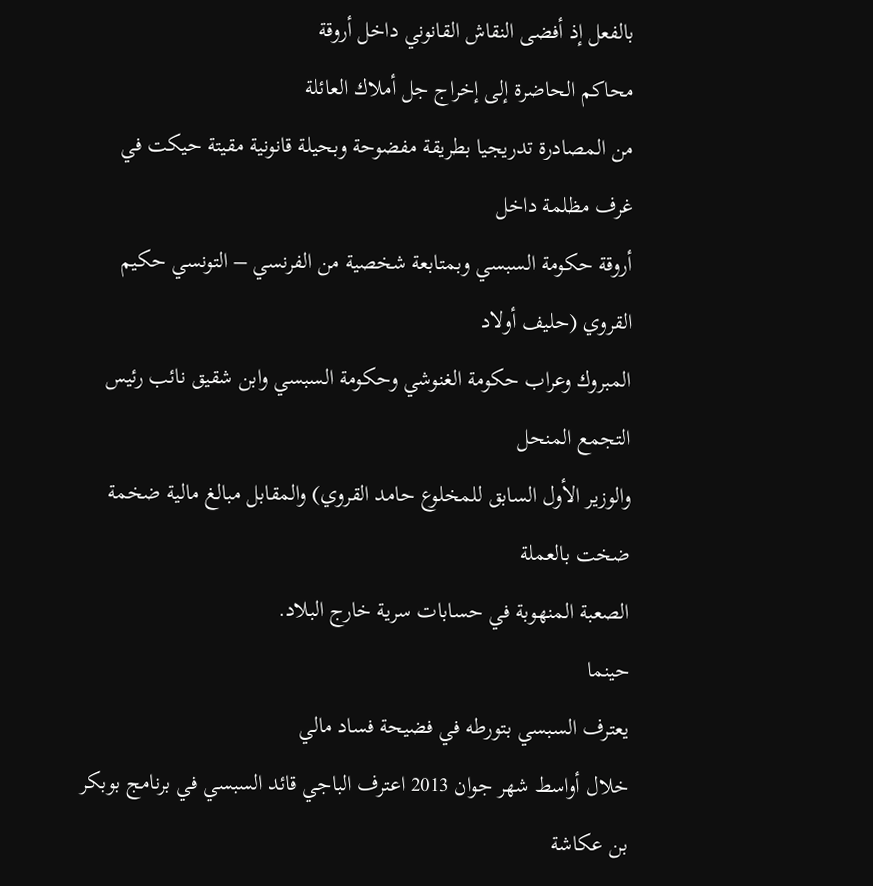بالفعل إذ أفضى النقاش القانوني داخل أروقة
محاكم الحاضرة إلى إخراج جل أملاك العائلة
من المصادرة تدريجيا بطريقة مفضوحة وبحيلة قانونية مقيتة حيكت في غرف مظلمة داخل
أروقة حكومة السبسي وبمتابعة شخصية من الفرنسي – التونسي حكيم القروي (حليف أولاد
المبروك وعراب حكومة الغنوشي وحكومة السبسي وابن شقيق نائب رئيس التجمع المنحل
والوزير الأول السابق للمخلوع حامد القروي) والمقابل مبالغ مالية ضخمة ضخت بالعملة
الصعبة المنهوبة في حسابات سرية خارج البلاد.
حينما
يعترف السبسي بتورطه في فضيحة فساد مالي
خلال أواسط شهر جوان 2013 اعترف الباجي قائد السبسي في برنامج بوبكر بن عكاشة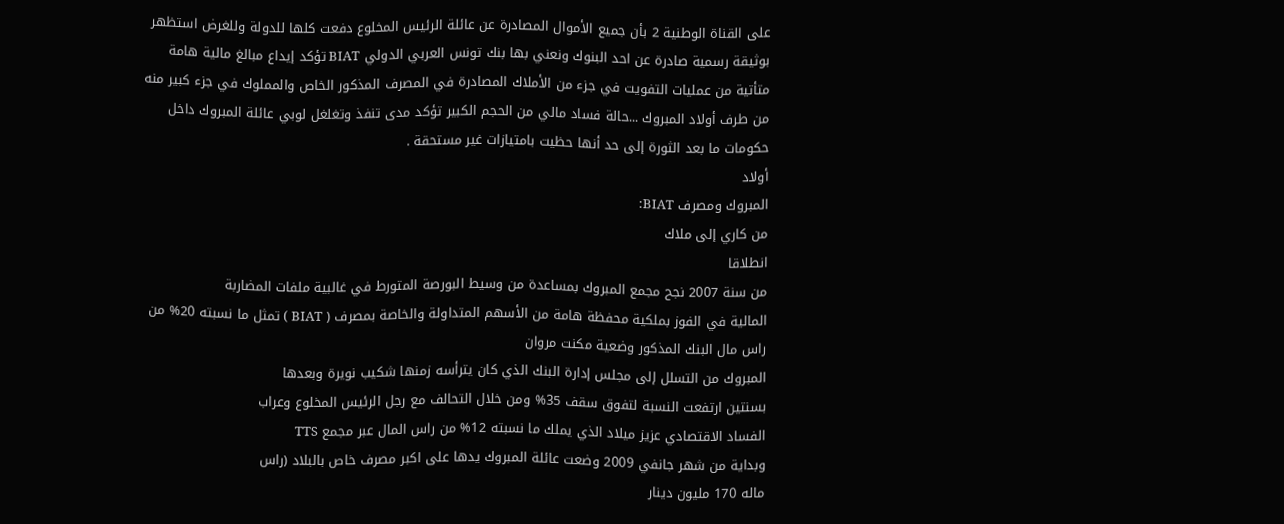على القناة الوطنية 2 بأن جميع الأموال المصادرة عن عائلة الرئيس المخلوع دفعت كلها للدولة وللغرض استظهر بوثيقة رسمية صادرة عن احد البنوك ونعني بها بنك تونس العربي الدولي BIAT تؤكد إيداع مبالغ مالية هامة متأتية من عمليات التفويت في جزء من الأملاك المصادرة في المصرف المذكور الخاص والمملوك في جزء كبير منه من طرف أولاد المبروك ...حالة فساد مالي من الحجم الكبير تؤكد مدى تنفذ وتغلغل لوبي عائلة المبروك داخل حكومات ما بعد الثورة إلى حد أنها حظيت بامتيازات غير مستحقة .
أولاد
المبروك ومصرف BIAT:
من كاري إلى ملاك
انطلاقا
من سنة 2007 نجح مجمع المبروك بمساعدة من وسيط البورصة المتورط في غالبية ملفات المضاربة
المالية في الفوز بملكية محفظة هامة من الأسهم المتداولة والخاصة بمصرف ( BIAT ) تمثل ما نسبته 20% من راس مال البنك المذكور وضعية مكنت مروان
المبروك من التسلل إلى مجلس إدارة البنك الذي كان يترأسه زمنها شكيب نويرة وبعدها
بسنتين ارتفعت النسبة لتفوق سقف 35% ومن خلال التحالف مع رجل الرئيس المخلوع وعراب
الفساد الاقتصادي عزيز ميلاد الذي يملك ما نسبته 12% من راس المال عبر مجمع TTS
وبداية من شهر جانفي 2009 وضعت عائلة المبروك يدها على اكبر مصرف خاص بالبلاد (راس
ماله 170 مليون دينار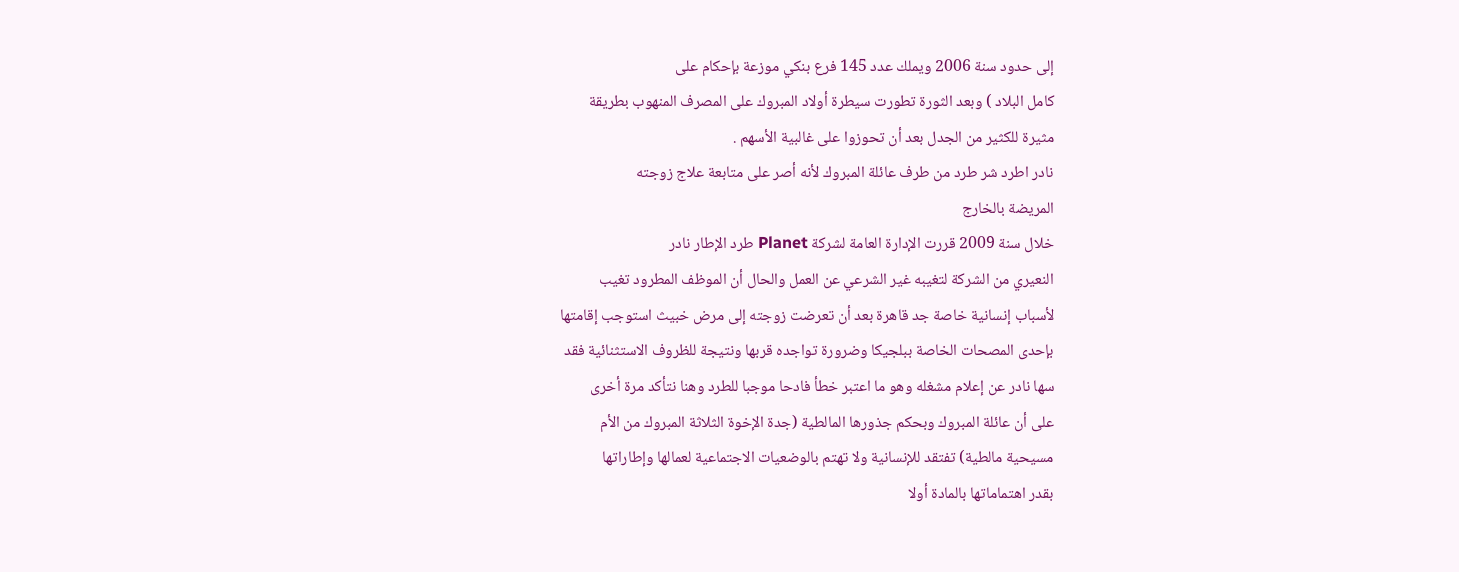إلى حدود سنة 2006 ويملك عدد 145 فرع بنكي موزعة بإحكام على
كامل البلاد ) وبعد الثورة تطورت سيطرة أولاد المبروك على المصرف المنهوب بطريقة
مثيرة للكثير من الجدل بعد أن تحوزوا على غالبية الأسهم .
نادر اطرد شر طرد من طرف عائلة المبروك لأنه أصر على متابعة علاج زوجته
المريضة بالخارج
خلال سنة 2009 قررت الإدارة العامة لشركة Planet طرد الإطار نادر
النعيري من الشركة لتغيبه غير الشرعي عن العمل والحال أن الموظف المطرود تغيب
لأسباب إنسانية خاصة جد قاهرة بعد أن تعرضت زوجته إلى مرض خبيث استوجب إقامتها
بإحدى المصحات الخاصة ببلجيكا وضرورة تواجده قربها ونتيجة للظروف الاستثنائية فقد
سها نادر عن إعلام مشغله وهو ما اعتبر خطأ فادحا موجبا للطرد وهنا نتأكد مرة أخرى
على أن عائلة المبروك وبحكم جذورها المالطية (جدة الإخوة الثلاثة المبروك من الأم
مسيحية مالطية) تفتقد للإنسانية ولا تهتم بالوضعيات الاجتماعية لعمالها وإطاراتها
بقدر اهتماماتها بالمادة أولا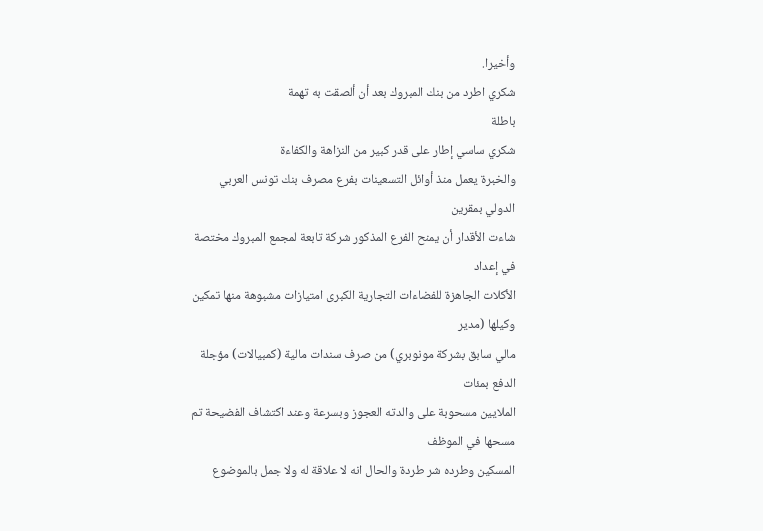وأخيرا.
شكري اطرد من بنك المبروك بعد أن ألصقت به تهمة
باطلة
شكري ساسي إطار على قدر كبير من النزاهة والكفاءة
والخبرة يعمل منذ أوائل التسعينات بفرع مصرف بنك تونس العربي الدولي بمقرين
شاءت الأقدار أن يمنح الفرع المذكور شركة تابعة لمجمع المبروك مختصة في إعداد
الأكلات الجاهزة للفضاءات التجارية الكبرى امتيازات مشبوهة منها تمكين وكيلها (مدير
مالي سابق بشركة مونوبري) من صرف سندات مالية (كمبيالات) مؤجلة الدفع بمئات
الملايين مسحوبة على والدته العجوز وبسرعة وعند اكتشاف الفضيحة تم مسحها في الموظف
المسكين وطرده شر طردة والحال انه لا علاقة له ولا جمل بالموضوع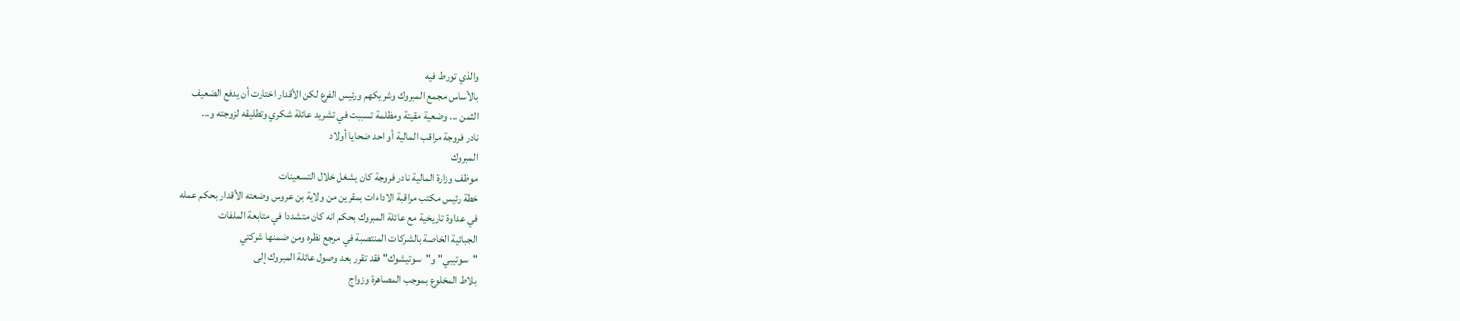والذي تورط فيه
بالأساس مجمع المبروك وشريكهم ورئيس الفرع لكن الأقدار اختارت أن يدفع الضعيف
الثمن ... وضعية مقيتة ومظلمة تسببت في تشريد عائلة شكري وتطليقه لزوجته و...
نادر فروجة مراقب المالية أو احد ضحايا أولاد
المبروك
موظف وزارة المالية نادر فروجة كان يشغل خلال التسعينات
خطة رئيس مكتب مراقبة الاداءات بمقرين من ولاية بن عروس وضعته الأقدار بحكم عمله
في عداوة تاريخية مع عائلة المبروك بحكم انه كان متشددا في متابعة الملفات
الجبائية الخاصة بالشركات المنتصبة في مرجع نظره ومن ضمنها شركتي
"سوتيبي" و"سوتيشوك" فقد تقرر بعد وصول عائلة المبروك إلى
بلاط المخلوع بموجب المصاهرة وزواج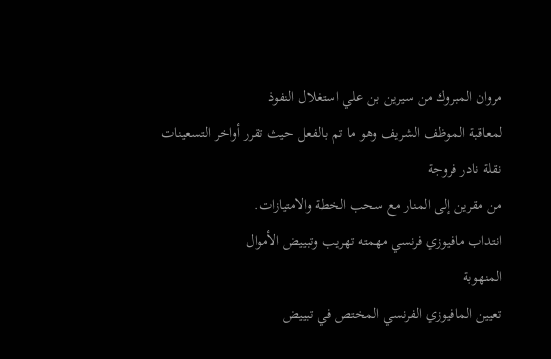مروان المبروك من سيرين بن علي استغلال النفوذ
لمعاقبة الموظف الشريف وهو ما تم بالفعل حيث تقرر أواخر التسعينات نقلة نادر فروجة
من مقرين إلى المنار مع سحب الخطة والامتيازات.
انتداب مافيوزي فرنسي مهمته تهريب وتبييض الأموال
المنهوبة
تعيين المافيوزي الفرنسي المختص في تبييض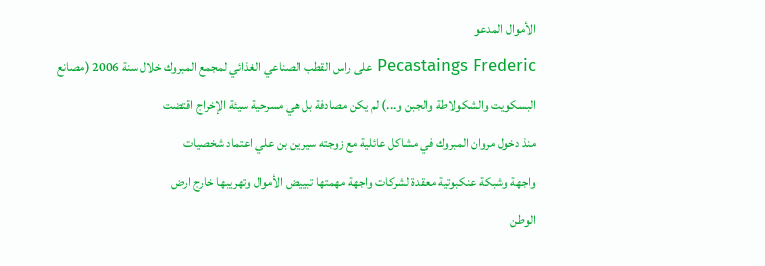الأموال المدعو
Pecastaings Frederic على راس القطب الصناعي الغذائي لمجمع المبروك خلال سنة 2006 (مصانع
البسكويت والشكولاطة والجبن و...) لم يكن مصادفة بل هي مسرحية سيئة الإخراج اقتضت
منذ دخول مروان المبروك في مشاكل عائلية مع زوجته سيرين بن علي اعتماد شخصيات
واجهة وشبكة عنكبوتية معقدة لشركات واجهة مهمتها تبييض الأموال وتهريبها خارج ارض
الوطن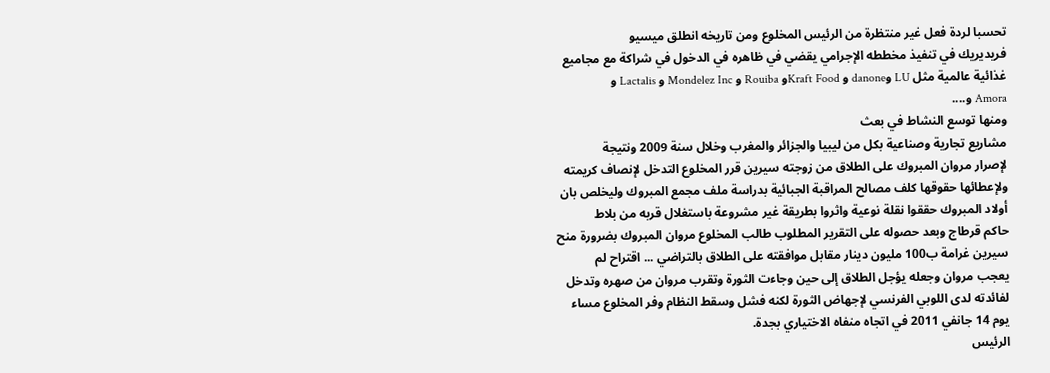تحسبا لردة فعل غير منتظرة من الرئيس المخلوع ومن تاريخه انطلق ميسيو
فريديريك في تنفيذ مخططه الإجرامي يقضي في ظاهره في الدخول في شراكة مع مجاميع
غذائية عالمية مثل LU وdanone و Kraft Foodو Rouiba و Mondelez Inc و Lactalis و
Amora و....
ومنها توسع النشاط في بعث
مشاريع تجارية وصناعية بكل من ليبيا والجزائر والمغرب وخلال سنة 2009 ونتيجة
لإصرار مروان المبروك على الطلاق من زوجته سيرين قرر المخلوع التدخل لإنصاف كريمته
ولإعطائها حقوقها كلف مصالح المراقبة الجبائية بدراسة ملف مجمع المبروك وليخلص بان
أولاد المبروك حققوا نقلة نوعية واثروا بطريقة غير مشروعة باستغلال قربه من بلاط
حاكم قرطاج وبعد حصوله على التقرير المطلوب طالب المخلوع مروان المبروك بضرورة منح
سيرين غرامة ب100 مليون دينار مقابل موافقته على الطلاق بالتراضي ... اقتراح لم
يعجب مروان وجعله يؤجل الطلاق إلى حين وجاءت الثورة وتقرب مروان من صهره وتدخل
لفائدته لدى اللوبي الفرنسي لإجهاض الثورة لكنه فشل وسقط النظام وفر المخلوع مساء
يوم 14 جانفي 2011 في اتجاه منفاه الاختياري بجدة.
الرئيس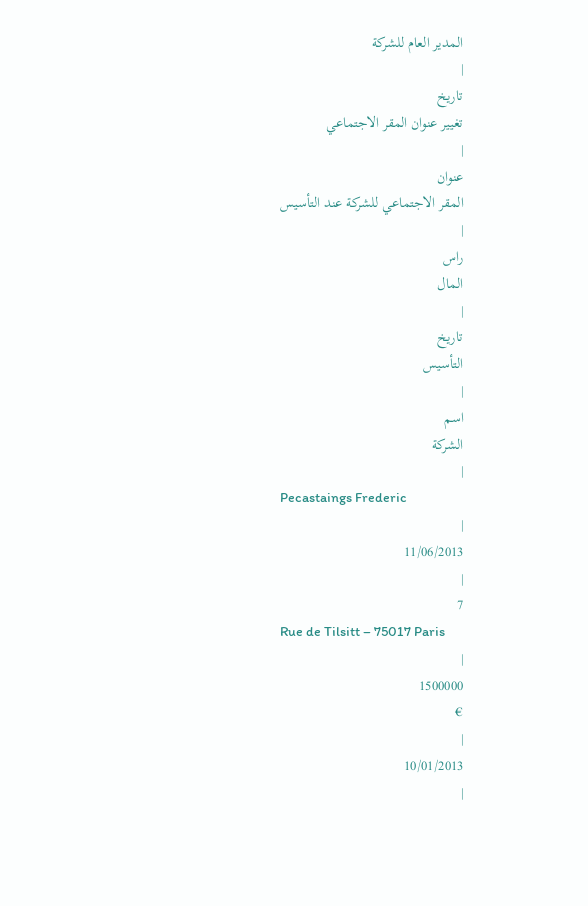المدير العام للشركة
|
تاريخ
تغيير عنوان المقر الاجتماعي
|
عنوان
المقر الاجتماعي للشركة عند التأسيس
|
راس
المال
|
تاريخ
التأسيس
|
اسم
الشركة
|
Pecastaings Frederic
|
11/06/2013
|
7
Rue de Tilsitt – 75017 Paris
|
1500000
€
|
10/01/2013
|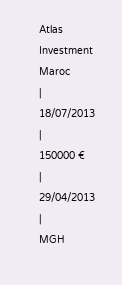Atlas
Investment Maroc
|
18/07/2013
|
150000 €
|
29/04/2013
|
MGH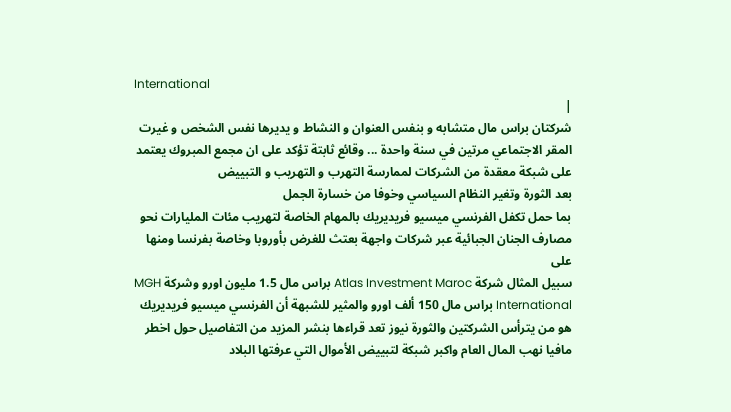International
|
شركتان براس مال متشابه و بنفس العنوان و النشاط و يديرها نفس الشخص و غيرت المقر الاجتماعي مرتين في سنة واحدة ... وقائع ثابتة تؤكد على ان مجمع المبروك يعتمد على شبكة معقدة من الشركات لممارسة التهرب و التهريب و التبييض
بعد الثورة وتغير النظام السياسي وخوفا من خسارة الجمل
بما حمل تكفل الفرنسي ميسيو فريديريك بالمهام الخاصة لتهريب مئات المليارات نحو
مصارف الجنان الجبائية عبر شركات واجهة بعتث للغرض بأوروبا وخاصة بفرنسا ومنها على
سبيل المثال شركة Atlas Investment Maroc براس مال 1.5 مليون اورو وشركة MGH
International براس مال 150 ألف اورو والمثير للشبهة أن الفرنسي ميسيو فريديريك
هو من يترأس الشركتين والثورة نيوز تعد قراءها بنشر المزيد من التفاصيل حول اخطر
مافيا نهب المال العام واكبر شبكة لتبييض الأموال التي عرفتها البلاد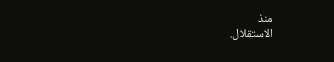منذ
الاستقلال.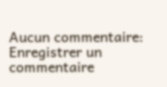Aucun commentaire:
Enregistrer un commentaire